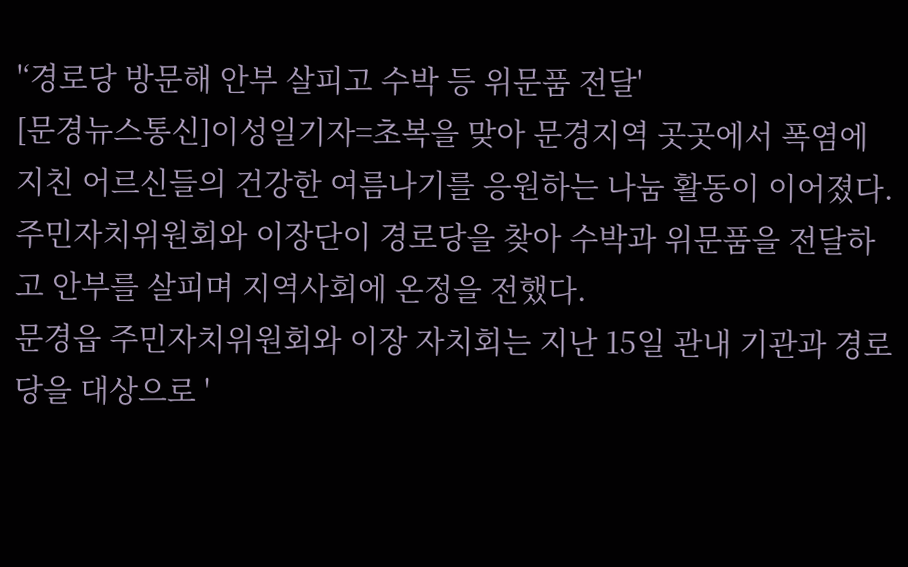'‘경로당 방문해 안부 살피고 수박 등 위문품 전달'
[문경뉴스통신]이성일기자=초복을 맞아 문경지역 곳곳에서 폭염에 지친 어르신들의 건강한 여름나기를 응원하는 나눔 활동이 이어졌다.
주민자치위원회와 이장단이 경로당을 찾아 수박과 위문품을 전달하고 안부를 살피며 지역사회에 온정을 전했다.
문경읍 주민자치위원회와 이장 자치회는 지난 15일 관내 기관과 경로당을 대상으로 '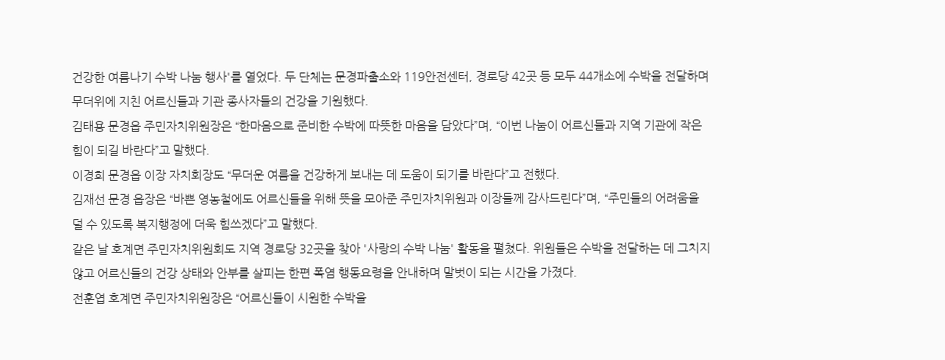건강한 여름나기 수박 나눔 행사'를 열었다. 두 단체는 문경파출소와 119안전센터, 경로당 42곳 등 모두 44개소에 수박을 전달하며 무더위에 지친 어르신들과 기관 종사자들의 건강을 기원했다.
김태용 문경읍 주민자치위원장은 “한마음으로 준비한 수박에 따뜻한 마음을 담았다”며, “이번 나눔이 어르신들과 지역 기관에 작은 힘이 되길 바란다”고 말했다.
이경희 문경읍 이장 자치회장도 “무더운 여름을 건강하게 보내는 데 도움이 되기를 바란다”고 전했다.
김재선 문경 읍장은 “바쁜 영농철에도 어르신들을 위해 뜻을 모아준 주민자치위원과 이장들께 감사드린다”며, “주민들의 어려움을 덜 수 있도록 복지행정에 더욱 힘쓰겠다”고 말했다.
같은 날 호계면 주민자치위원회도 지역 경로당 32곳을 찾아 '사랑의 수박 나눔' 활동을 펼쳤다. 위원들은 수박을 전달하는 데 그치지 않고 어르신들의 건강 상태와 안부를 살피는 한편 폭염 행동요령을 안내하며 말벗이 되는 시간을 가졌다.
전훈엽 호계면 주민자치위원장은 “어르신들이 시원한 수박을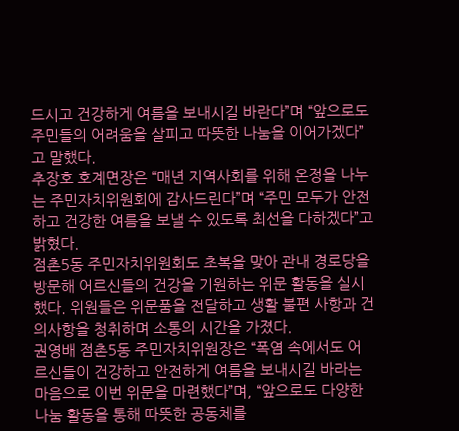드시고 건강하게 여름을 보내시길 바란다”며 “앞으로도 주민들의 어려움을 살피고 따뜻한 나눔을 이어가겠다”고 말했다.
추장호 호계면장은 “매년 지역사회를 위해 온정을 나누는 주민자치위원회에 감사드린다”며 “주민 모두가 안전하고 건강한 여름을 보낼 수 있도록 최선을 다하겠다”고 밝혔다.
점촌5동 주민자치위원회도 초복을 맞아 관내 경로당을 방문해 어르신들의 건강을 기원하는 위문 활동을 실시했다. 위원들은 위문품을 전달하고 생활 불편 사항과 건의사항을 청취하며 소통의 시간을 가졌다.
권영배 점촌5동 주민자치위원장은 “폭염 속에서도 어르신들이 건강하고 안전하게 여름을 보내시길 바라는 마음으로 이번 위문을 마련했다”며, “앞으로도 다양한 나눔 활동을 통해 따뜻한 공동체를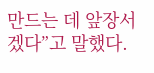만드는 데 앞장서겠다”고 말했다.